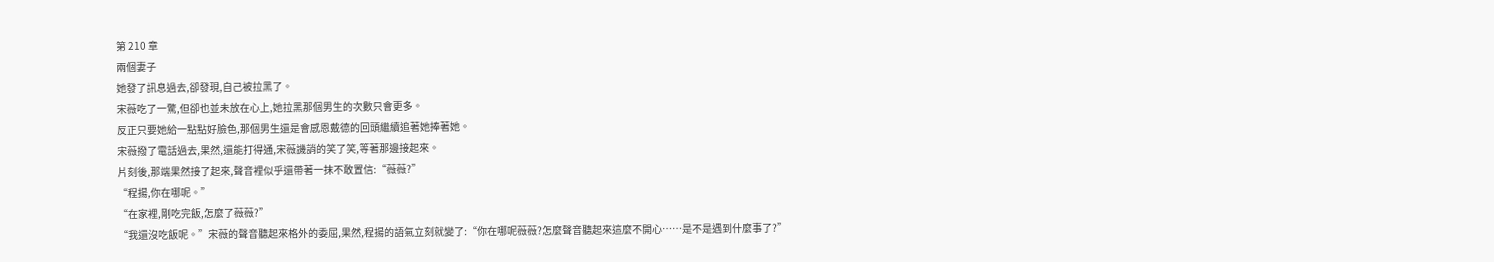第 210 章
兩個妻子
她發了訊息過去,卻發現,自己被拉黑了。
宋薇吃了一驚,但卻也並未放在心上,她拉黑那個男生的次數只會更多。
反正只要她給一點點好臉色,那個男生還是會感恩戴德的回頭繼續追著她捧著她。
宋薇撥了電話過去,果然,還能打得通,宋薇譏誚的笑了笑,等著那邊接起來。
片刻後,那端果然接了起來,聲音裡似乎還帶著一抹不敢置信:“薇薇?”
“程揚,你在哪呢。”
“在家裡,剛吃完飯,怎麼了薇薇?”
“我還沒吃飯呢。”宋薇的聲音聽起來格外的委屈,果然,程揚的語氣立刻就變了:“你在哪呢薇薇?怎麼聲音聽起來這麼不開心……是不是遇到什麼事了?”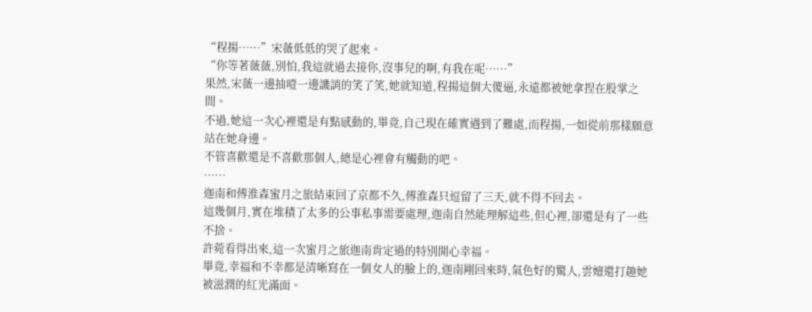“程揚……”宋薇低低的哭了起來。
“你等著薇薇,別怕,我這就過去接你,沒事兒的啊,有我在呢……”
果然,宋薇一邊抽噎一邊譏誚的笑了笑,她就知道,程揚這個大傻逼,永遠都被她拿捏在股掌之間。
不過,她這一次心裡還是有點感動的,畢竟,自己現在確實遇到了難處,而程揚,一如從前那樣願意站在她身邊。
不管喜歡還是不喜歡那個人,總是心裡會有觸動的吧。
……
迦南和傅淮森蜜月之旅結束回了京都不久,傅淮森只逗留了三天,就不得不回去。
這幾個月,實在堆積了太多的公事私事需要處理,迦南自然能理解這些,但心裡,卻還是有了一些不捨。
許菀看得出來,這一次蜜月之旅迦南肯定過的特別開心幸福。
畢竟,幸福和不幸都是清晰寫在一個女人的臉上的,迦南剛回來時,氣色好的驚人,雲嬗還打趣她被滋潤的紅光滿面。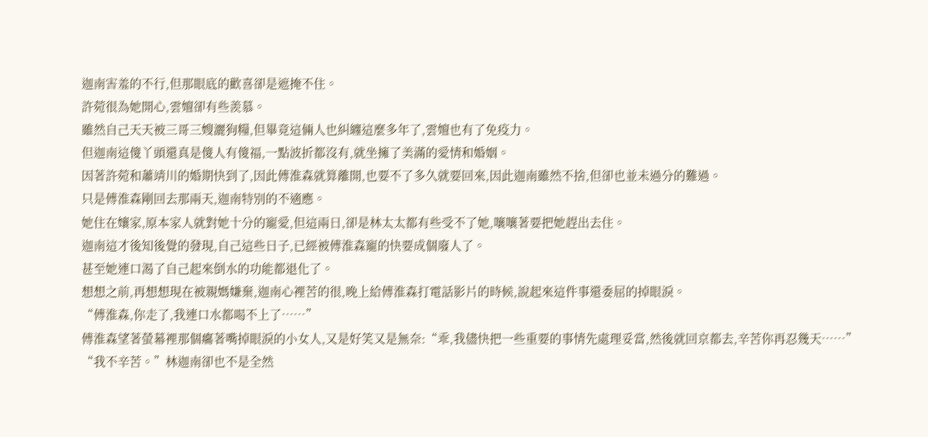迦南害羞的不行,但那眼底的歡喜卻是遮掩不住。
許菀很為她開心,雲嬗卻有些羨慕。
雖然自己天天被三哥三嫂灑狗糧,但畢竟這倆人也糾纏這麼多年了,雲嬗也有了免疫力。
但迦南這傻丫頭還真是傻人有傻福,一點波折都沒有,就坐擁了美滿的愛情和婚姻。
因著許菀和蕭靖川的婚期快到了,因此傅淮森就算離開,也要不了多久就要回來,因此迦南雖然不捨,但卻也並未過分的難過。
只是傅淮森剛回去那兩天,迦南特別的不適應。
她住在孃家,原本家人就對她十分的寵愛,但這兩日,卻是林太太都有些受不了她,嚷嚷著要把她趕出去住。
迦南這才後知後覺的發現,自己這些日子,已經被傅淮森寵的快要成個廢人了。
甚至她連口渴了自己起來倒水的功能都退化了。
想想之前,再想想現在被親媽嫌棄,迦南心裡苦的很,晚上給傅淮森打電話影片的時候,說起來這件事還委屈的掉眼淚。
“傅淮森,你走了,我連口水都喝不上了……”
傅淮森望著螢幕裡那個癟著嘴掉眼淚的小女人,又是好笑又是無奈:“乖,我儘快把一些重要的事情先處理妥當,然後就回京都去,辛苦你再忍幾天……”
“我不辛苦。”林迦南卻也不是全然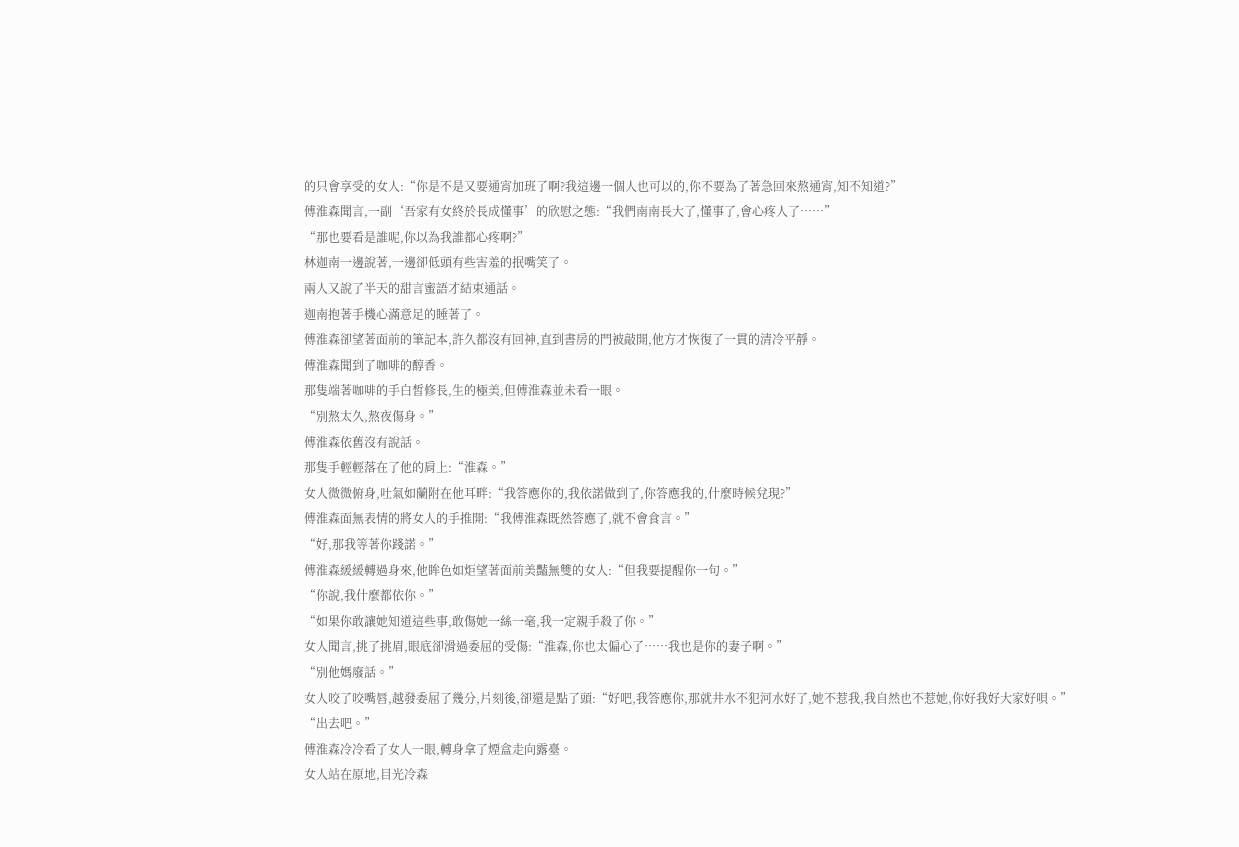的只會享受的女人:“你是不是又要通宵加班了啊?我這邊一個人也可以的,你不要為了著急回來熬通宵,知不知道?”
傅淮森聞言,一副‘吾家有女終於長成懂事’的欣慰之態:“我們南南長大了,懂事了,會心疼人了……”
“那也要看是誰呢,你以為我誰都心疼啊?”
林迦南一邊說著,一邊卻低頭有些害羞的抿嘴笑了。
兩人又說了半天的甜言蜜語才結束通話。
迦南抱著手機心滿意足的睡著了。
傅淮森卻望著面前的筆記本,許久都沒有回神,直到書房的門被敲開,他方才恢復了一貫的清冷平靜。
傅淮森聞到了咖啡的醇香。
那隻端著咖啡的手白皙修長,生的極美,但傅淮森並未看一眼。
“別熬太久,熬夜傷身。”
傅淮森依舊沒有說話。
那隻手輕輕落在了他的肩上:“淮森。”
女人微微俯身,吐氣如蘭附在他耳畔:“我答應你的,我依諾做到了,你答應我的,什麼時候兌現?”
傅淮森面無表情的將女人的手推開:“我傅淮森既然答應了,就不會食言。”
“好,那我等著你踐諾。”
傅淮森緩緩轉過身來,他眸色如炬望著面前美豔無雙的女人:“但我要提醒你一句。”
“你說,我什麼都依你。”
“如果你敢讓她知道這些事,敢傷她一絲一毫,我一定親手殺了你。”
女人聞言,挑了挑眉,眼底卻滑過委屈的受傷:“淮森,你也太偏心了……我也是你的妻子啊。”
“別他媽廢話。”
女人咬了咬嘴唇,越發委屈了幾分,片刻後,卻還是點了頭:“好吧,我答應你,那就井水不犯河水好了,她不惹我,我自然也不惹她,你好我好大家好唄。”
“出去吧。”
傅淮森冷冷看了女人一眼,轉身拿了煙盒走向露臺。
女人站在原地,目光冷森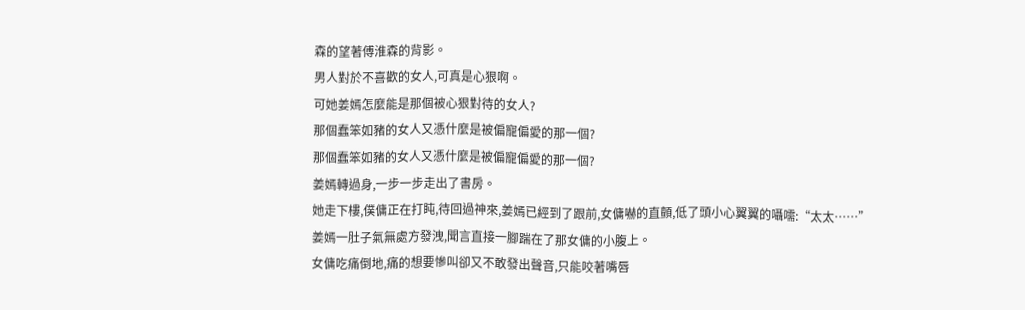森的望著傅淮森的背影。
男人對於不喜歡的女人,可真是心狠啊。
可她姜嫣怎麼能是那個被心狠對待的女人?
那個蠢笨如豬的女人又憑什麼是被偏寵偏愛的那一個?
那個蠢笨如豬的女人又憑什麼是被偏寵偏愛的那一個?
姜嫣轉過身,一步一步走出了書房。
她走下樓,僕傭正在打盹,待回過神來,姜嫣已經到了跟前,女傭嚇的直顫,低了頭小心翼翼的囁嚅:“太太……”
姜嫣一肚子氣無處方發洩,聞言直接一腳踹在了那女傭的小腹上。
女傭吃痛倒地,痛的想要慘叫卻又不敢發出聲音,只能咬著嘴唇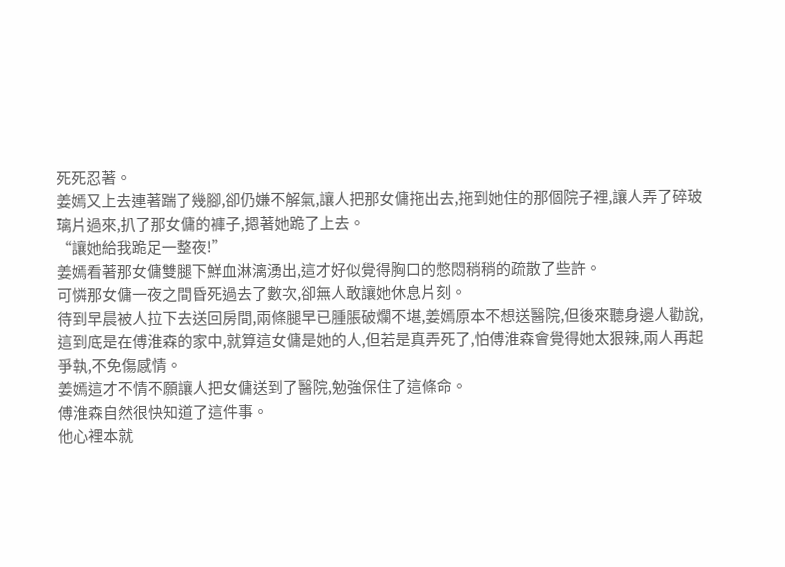死死忍著。
姜嫣又上去連著踹了幾腳,卻仍嫌不解氣,讓人把那女傭拖出去,拖到她住的那個院子裡,讓人弄了碎玻璃片過來,扒了那女傭的褲子,摁著她跪了上去。
“讓她給我跪足一整夜!”
姜嫣看著那女傭雙腿下鮮血淋漓湧出,這才好似覺得胸口的憋悶稍稍的疏散了些許。
可憐那女傭一夜之間昏死過去了數次,卻無人敢讓她休息片刻。
待到早晨被人拉下去送回房間,兩條腿早已腫脹破爛不堪,姜嫣原本不想送醫院,但後來聽身邊人勸說,這到底是在傅淮森的家中,就算這女傭是她的人,但若是真弄死了,怕傅淮森會覺得她太狠辣,兩人再起爭執,不免傷感情。
姜嫣這才不情不願讓人把女傭送到了醫院,勉強保住了這條命。
傅淮森自然很快知道了這件事。
他心裡本就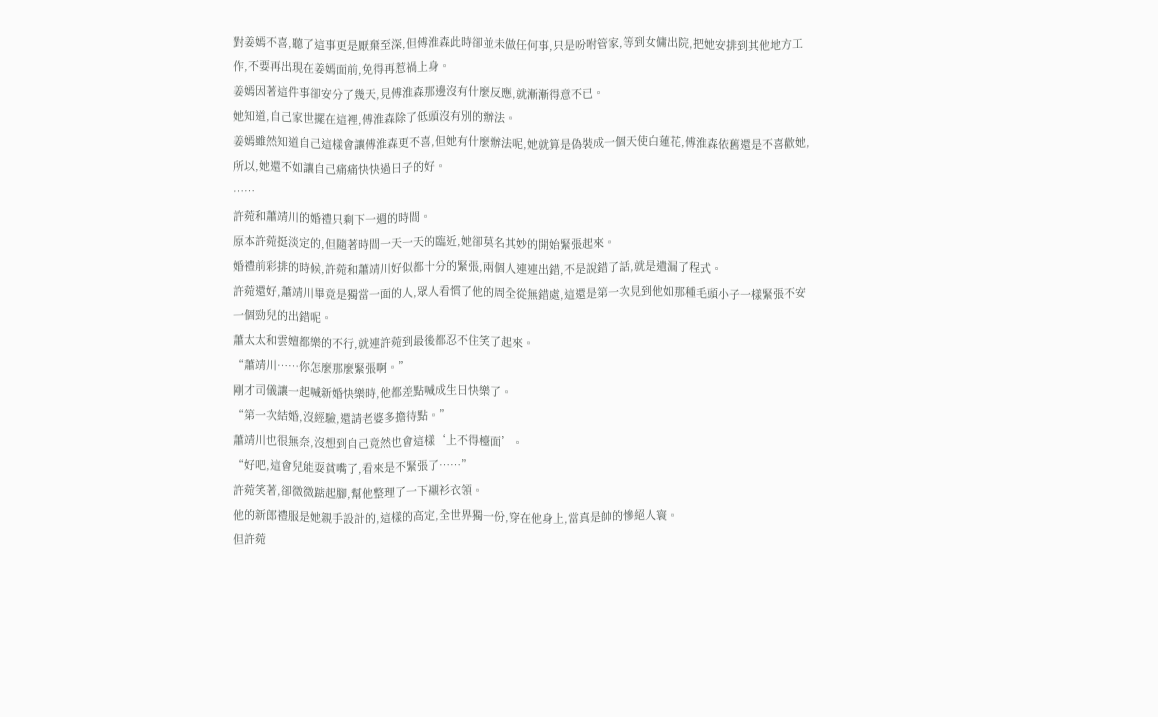對姜嫣不喜,聽了這事更是厭棄至深,但傅淮森此時卻並未做任何事,只是吩咐管家,等到女傭出院,把她安排到其他地方工作,不要再出現在姜嫣面前,免得再惹禍上身。
姜嫣因著這件事卻安分了幾天,見傅淮森那邊沒有什麼反應,就漸漸得意不已。
她知道,自己家世擺在這裡,傅淮森除了低頭沒有別的辦法。
姜嫣雖然知道自己這樣會讓傅淮森更不喜,但她有什麼辦法呢,她就算是偽裝成一個天使白蓮花,傅淮森依舊還是不喜歡她,所以,她還不如讓自己痛痛快快過日子的好。
……
許菀和蕭靖川的婚禮只剩下一週的時間。
原本許菀挺淡定的,但隨著時間一天一天的臨近,她卻莫名其妙的開始緊張起來。
婚禮前彩排的時候,許菀和蕭靖川好似都十分的緊張,兩個人連連出錯,不是說錯了話,就是遺漏了程式。
許菀還好,蕭靖川畢竟是獨當一面的人,眾人看慣了他的周全從無錯處,這還是第一次見到他如那種毛頭小子一樣緊張不安一個勁兒的出錯呢。
蕭太太和雲嬗都樂的不行,就連許菀到最後都忍不住笑了起來。
“蕭靖川……你怎麼那麼緊張啊。”
剛才司儀讓一起喊新婚快樂時,他都差點喊成生日快樂了。
“第一次結婚,沒經驗,還請老婆多擔待點。”
蕭靖川也很無奈,沒想到自己竟然也會這樣‘上不得檯面’。
“好吧,這會兒能耍貧嘴了,看來是不緊張了……”
許菀笑著,卻微微踮起腳,幫他整理了一下襯衫衣領。
他的新郎禮服是她親手設計的,這樣的高定,全世界獨一份,穿在他身上,當真是帥的慘絕人寰。
但許菀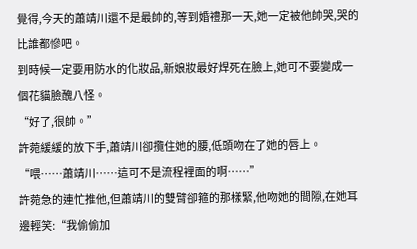覺得,今天的蕭靖川還不是最帥的,等到婚禮那一天,她一定被他帥哭,哭的比誰都慘吧。
到時候一定要用防水的化妝品,新娘妝最好焊死在臉上,她可不要變成一個花貓臉醜八怪。
“好了,很帥。”
許菀緩緩的放下手,蕭靖川卻攬住她的腰,低頭吻在了她的唇上。
“喂……蕭靖川……這可不是流程裡面的啊……”
許菀急的連忙推他,但蕭靖川的雙臂卻箍的那樣緊,他吻她的間隙,在她耳邊輕笑:“我偷偷加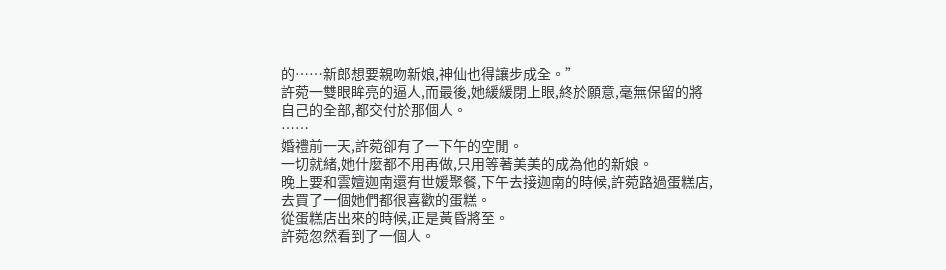的……新郎想要親吻新娘,神仙也得讓步成全。”
許菀一雙眼眸亮的逼人,而最後,她緩緩閉上眼,終於願意,毫無保留的將自己的全部,都交付於那個人。
……
婚禮前一天,許菀卻有了一下午的空閒。
一切就緒,她什麼都不用再做,只用等著美美的成為他的新娘。
晚上要和雲嬗迦南還有世媛聚餐,下午去接迦南的時候,許菀路過蛋糕店,去買了一個她們都很喜歡的蛋糕。
從蛋糕店出來的時候,正是黃昏將至。
許菀忽然看到了一個人。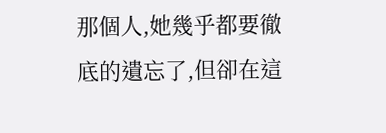那個人,她幾乎都要徹底的遺忘了,但卻在這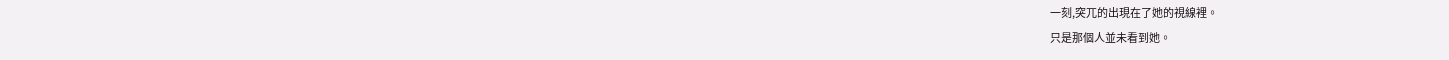一刻,突兀的出現在了她的視線裡。
只是那個人並未看到她。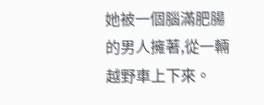她被一個腦滿肥腸的男人擁著,從一輛越野車上下來。